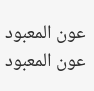عون المعبود
عون المعبود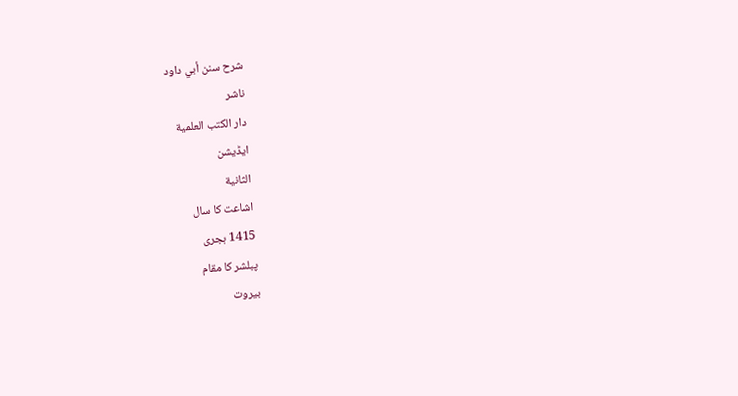شرح سنن أبي داود
ناشر
دار الكتب العلمية
ایڈیشن
الثانية
اشاعت کا سال
1415 ہجری
پبلشر کا مقام
بيروت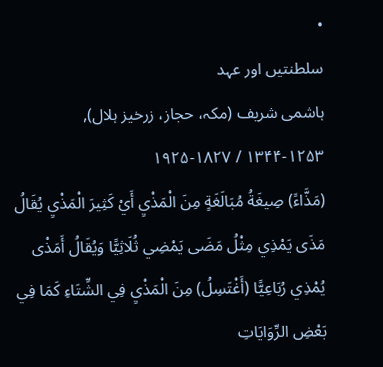•
سلطنتیں اور عہد
ہاشمی شریف (مکہ، حجاز، زرخیز ہلال), ۱۲۵۳-۱۳۴۴ / ۱۸۲۷-۱۹۲۵
(مَذَّاءً) صِيغَةُ مُبَالَغَةٍ مِنَ الْمَذْيِ أَيْ كَثِيرَ الْمَذْيِ يُقَالُ مَذَى يَمْذِي مِثْلُ مَضَى يَمْضِي ثُلَاثِيًّا وَيُقَالُ أَمَذْى يُمْذِي رُبَاعِيًّا (أَغْتَسِلُ) مِنَ الْمَذْيِ فِي الشِّتَاءِ كَمَا فِي بَعْضِ الرِّوَايَاتِ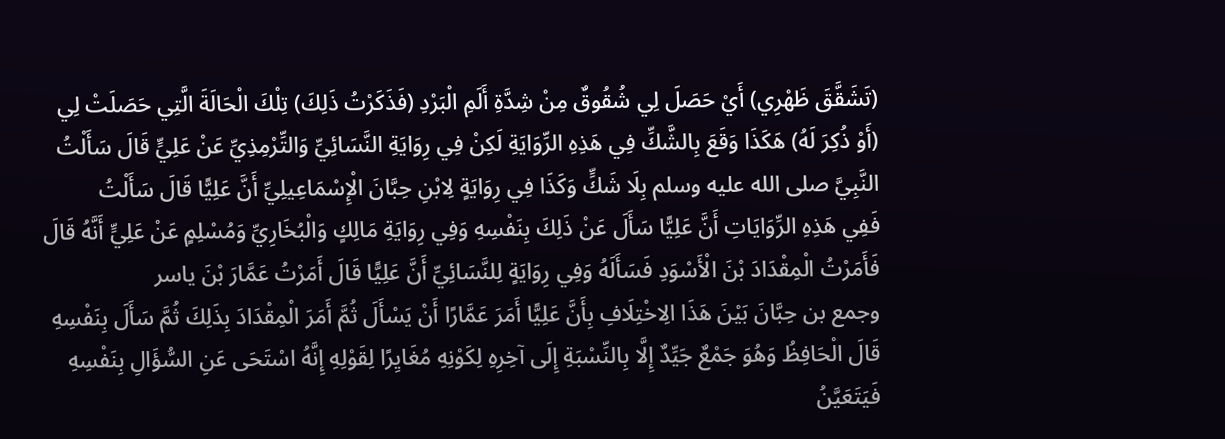(تَشَقَّقَ ظَهْرِي) أَيْ حَصَلَ لِي شُقُوقٌ مِنْ شِدَّةِ أَلَمِ الْبَرْدِ (فَذَكَرْتُ ذَلِكَ) تِلْكَ الْحَالَةَ الَّتِي حَصَلَتْ لِي (أَوْ ذُكِرَ لَهُ) هَكَذَا وَقَعَ بِالشَّكِّ فِي هَذِهِ الرِّوَايَةِ لَكِنْ فِي رِوَايَةِ النَّسَائِيِّ وَالتِّرْمِذِيِّ عَنْ عَلِيٍّ قَالَ سَأَلْتُ النَّبِيَّ صلى الله عليه وسلم بِلَا شَكٍّ وَكَذَا فِي رِوَايَةٍ لِابْنِ حِبَّانَ الْإِسْمَاعِيلِيِّ أَنَّ عَلِيًّا قَالَ سَأَلْتُ
فَفِي هَذِهِ الرِّوَايَاتِ أَنَّ عَلِيًّا سَأَلَ عَنْ ذَلِكَ بِنَفْسِهِ وَفِي رِوَايَةِ مَالِكٍ وَالْبُخَارِيِّ وَمُسْلِمٍ عَنْ عَلِيٍّ أَنَّهُ قَالَ فَأَمَرْتُ الْمِقْدَادَ بْنَ الْأَسْوَدِ فَسَأَلَهُ وَفِي رِوَايَةٍ لِلنَّسَائِيِّ أَنَّ عَلِيًّا قَالَ أَمَرْتُ عَمَّارَ بْنَ ياسر
وجمع بن حِبَّانَ بَيْنَ هَذَا الِاخْتِلَافِ بِأَنَّ عَلِيًّا أَمَرَ عَمَّارًا أَنْ يَسْأَلَ ثُمَّ أَمَرَ الْمِقْدَادَ بِذَلِكَ ثُمَّ سَأَلَ بِنَفْسِهِ
قَالَ الْحَافِظُ وَهُوَ جَمْعٌ جَيِّدٌ إِلَّا بِالنِّسْبَةِ إِلَى آخِرِهِ لِكَوْنِهِ مُغَايِرًا لِقَوْلِهِ إِنَّهُ اسْتَحَى عَنِ السُّؤَالِ بِنَفْسِهِ فَيَتَعَيَّنُ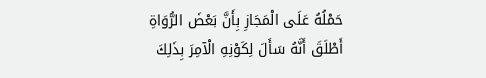حَمْلُهُ عَلَى الْمَجَازِ بِأَنَّ بَعْضَ الرُّوَاةِ أَطْلَقَ أَنَّهُ سَأَلَ لِكَوْنِهِ الْآمِرَ بِذَلِكَ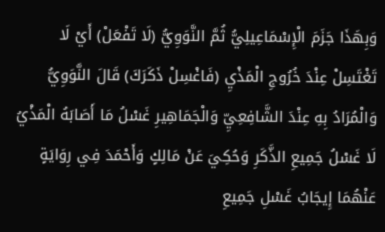وَبِهَذَا جَزَمَ الْإِسْمَاعِيلِيُّ ثُمَّ النَّوَوِيُّ (لَا تَفْعَلْ) أَيْ لَا تَغْتَسِلْ عِنْدَ خُرُوجِ الْمَذْيِ (فَاغْسِلْ ذَكَرَكَ) قَالَ النَّوَوِيُّ وَالْمُرَادُ بِهِ عِنْدَ الشَّافِعِيِّ وَالْجَمَاهِيرِ غَسْلُ مَا أَصَابَهُ الْمَذْيُ لَا غَسْلُ جَمِيعِ الذَّكَرِ وَحُكِيَ عَنْ مَالِكٍ وَأَحْمَدَ فِي رِوَايَةٍ عَنْهُمَا إِيجَابُ غَسْلِ جَمِيعِ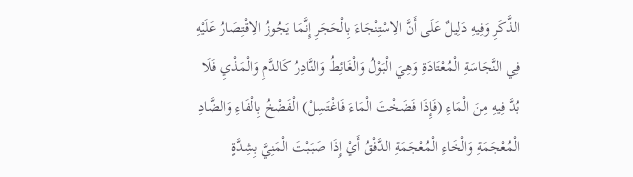الذَّكَرِ وَفِيهِ دَلِيلٌ عَلَى أَنَّ الِاسْتِنْجَاءَ بِالْحَجَرِ إِنَّمَا يَجُوزُ الِاقْتِصَارُ عَلَيْهِ فِي النَّجَاسَةِ الْمُعْتَادَةِ وَهِيَ الْبَوْلُ وَالْغَائِطُ وَالنَّادِرُ كَالدَّمِ وَالْمَذْيِ فَلَا بُدَّ فِيهِ مِنَ الْمَاءِ (فَإِذَا فَضَخْتَ الْمَاءَ فَاغْتَسِلْ) الْفَضْخُ بِالْفَاءِ وَالضَّادِ الْمُعْجَمَةِ وَالْخَاءِ الْمُعْجَمَةِ الدَّفْقُ أَيْ إِذَا صَبَبْتَ الْمَنِيَّ بِشِدَّةٍ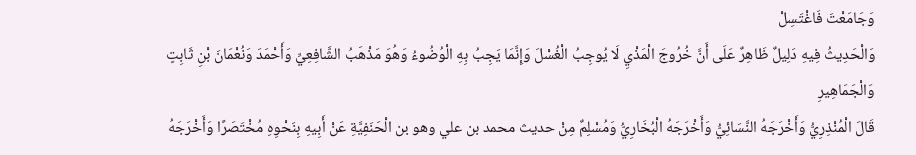وَجَامَعْتَ فَاغْتَسِلْ
وَالْحَدِيثُ فِيهِ دَلِيلٌ ظَاهِرٌ عَلَى أَنَّ خُرُوجَ الْمَذْيِ لَا يُوجِبُ الْغُسْلَ وَإِنَّمَا يَجِبُ بِهِ الْوُضُوءُ وَهُوَ مَذْهَبُ الشَّافِعِيِّ وَأَحْمَدَ وَنُعْمَانَ بْنِ ثَابِتٍ وَالْجَمَاهِيرِ
قَالَ الْمُنْذِرِيُّ وَأَخْرَجَهُ النَّسَائِيُّ وَأَخْرَجَهُ الْبُخَارِيُّ وَمُسْلِمٌ مِنْ حديث محمد بن علي وهو بن الْحَنَفِيَّةِ عَنْ أَبِيهِ بِنَحْوِهِ مُخْتَصَرًا وَأَخْرَجَهُ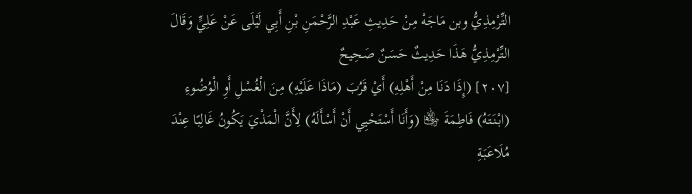التِّرْمِذِيُّ وبن مَاجَهْ مِنْ حَدِيثِ عَبْدِ الرَّحْمَنِ بْنِ أَبِي لَيْلَى عَنْ عَلِيٍّ وَقَالَ التِّرْمِذِيُّ هَذَا حَدِيثٌ حَسَنٌ صَحِيحٌ
[٢٠٧] (إِذَا دَنَا مِنْ أَهْلِهِ) أَيْ قَرُبَ (مَاذَا عَلَيْهِ) مِنَ الْغُسْلِ أَوِ الْوُضُوءِ (ابْنَتَهُ) فَاطِمَةَ ﵂ (وَأَنَا أَسْتَحْيِي أَنْ أَسْأَلَهُ) لِأَنَّ الْمَذْيَ يَكُونُ غَالِبًا عِنْدَ مُلَاعَبَةِ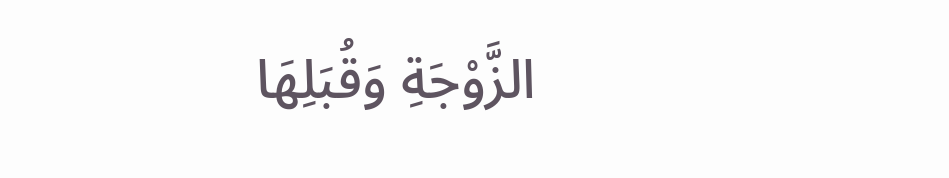الزَّوْجَةِ وَقُبَلِهَا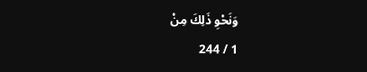وَنَحْوِ ذَلِكَ مِنْ
1 / 244